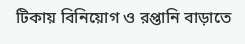টিকায় বিনিয়োগ ও রপ্তানি বাড়াতে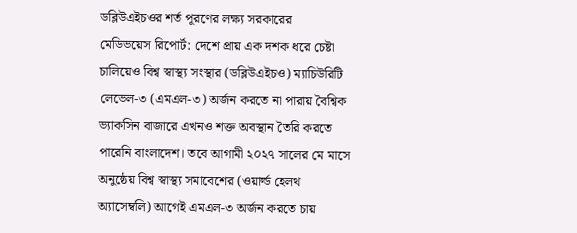ডব্লিউএইচওর শর্ত পূরণের লক্ষ্য সরকারের
মেডিভয়েস রিপোর্ট: দেশে প্রায় এক দশক ধরে চেষ্টা চালিয়েও বিশ্ব স্বাস্থ্য সংস্থার (ডব্লিউএইচও) ম্যাচিউরিটি লেভেল-৩ (এমএল-৩) অর্জন করতে না পারায় বৈশ্বিক ভ্যাকসিন বাজারে এখনও শক্ত অবস্থান তৈরি করতে পারেনি বাংলাদেশ। তবে আগামী ২০২৭ সালের মে মাসে অনুষ্ঠেয় বিশ্ব স্বাস্থ্য সমাবেশের (ওয়ার্ল্ড হেলথ অ্যাসেম্বলি) আগেই এমএল-৩ অর্জন করতে চায়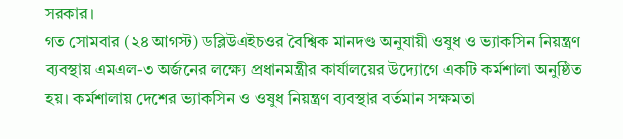সরকার।
গত সোমবার (২৪ আগস্ট) ডব্লিউএইচওর বৈশ্বিক মানদণ্ড অনুযায়ী ওষুধ ও ভ্যাকসিন নিয়ন্ত্রণ ব্যবস্থায় এমএল-৩ অর্জনের লক্ষ্যে প্রধানমন্ত্রীর কার্যালয়ের উদ্যোগে একটি কর্মশালা অনুষ্ঠিত হয়। কর্মশালায় দেশের ভ্যাকসিন ও ওষুধ নিয়ন্ত্রণ ব্যবস্থার বর্তমান সক্ষমতা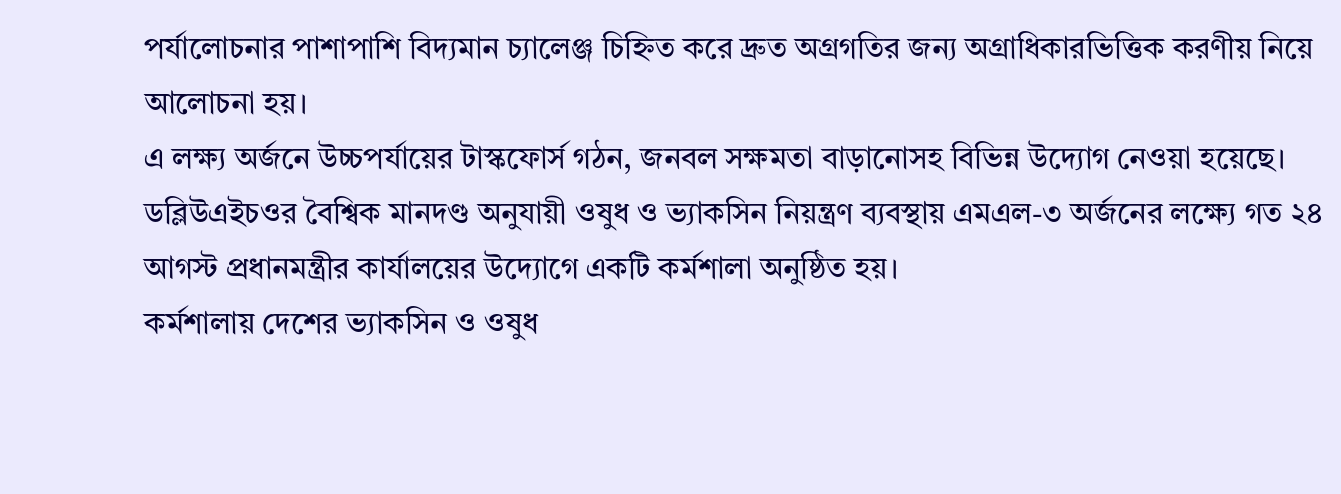পর্যালোচনার পাশাপাশি বিদ্যমান চ্যালেঞ্জ চিহ্নিত করে দ্রুত অগ্রগতির জন্য অগ্রাধিকারভিত্তিক করণীয় নিয়ে আলোচনা হয়।
এ লক্ষ্য অর্জনে উচ্চপর্যায়ের টাস্কফোর্স গঠন, জনবল সক্ষমতা বাড়ানোসহ বিভিন্ন উদ্যোগ নেওয়া হয়েছে।
ডব্লিউএইচওর বৈশ্বিক মানদণ্ড অনুযায়ী ওষুধ ও ভ্যাকসিন নিয়ন্ত্রণ ব্যবস্থায় এমএল-৩ অর্জনের লক্ষ্যে গত ২৪ আগস্ট প্রধানমন্ত্রীর কার্যালয়ের উদ্যোগে একটি কর্মশালা অনুষ্ঠিত হয়।
কর্মশালায় দেশের ভ্যাকসিন ও ওষুধ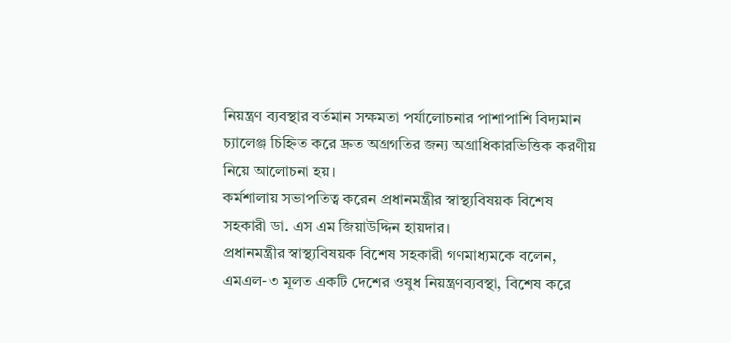নিয়ন্ত্রণ ব্যবস্থার বর্তমান সক্ষমতা পর্যালোচনার পাশাপাশি বিদ্যমান চ্যালেঞ্জ চিহ্নিত করে দ্রুত অগ্রগতির জন্য অগ্রাধিকারভিত্তিক করণীয় নিয়ে আলোচনা হয়।
কর্মশালায় সভাপতিত্ব করেন প্রধানমন্ত্রীর স্বাস্থ্যবিষয়ক বিশেষ সহকারী ডা. এস এম জিয়াউদ্দিন হায়দার।
প্রধানমন্ত্রীর স্বাস্থ্যবিষয়ক বিশেষ সহকারী গণমাধ্যমকে বলেন, এমএল-৩ মূলত একটি দেশের ওষুধ নিয়ন্ত্রণব্যবস্থা, বিশেষ করে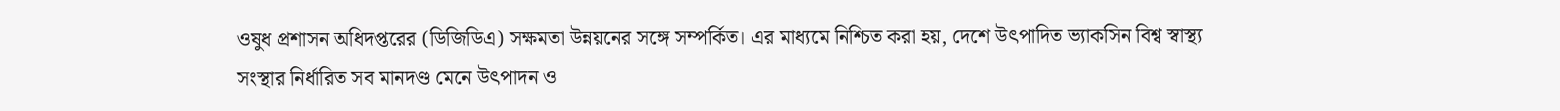ওষুধ প্রশাসন অধিদপ্তরের (ডিজিডিএ) সক্ষমতা উন্নয়নের সঙ্গে সম্পর্কিত। এর মাধ্যমে নিশ্চিত করা হয়, দেশে উৎপাদিত ভ্যাকসিন বিশ্ব স্বাস্থ্য সংস্থার নির্ধারিত সব মানদণ্ড মেনে উৎপাদন ও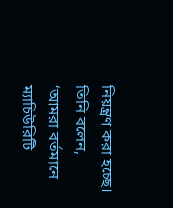নিয়ন্ত্রণ করা হচ্ছে।
তিনি বলেন, ‘আমরা বর্তমানে ম্যাচিউরিটি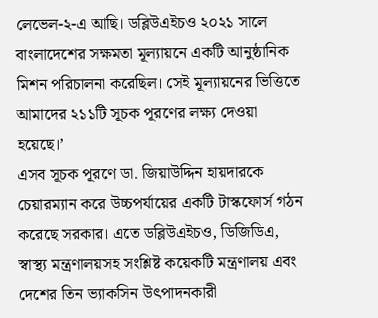লেভেল-২-এ আছি। ডব্লিউএইচও ২০২১ সালে বাংলাদেশের সক্ষমতা মূল্যায়নে একটি আনুষ্ঠানিক মিশন পরিচালনা করেছিল। সেই মূল্যায়নের ভিত্তিতে আমাদের ২১১টি সূচক পূরণের লক্ষ্য দেওয়া হয়েছে।’
এসব সূচক পূরণে ডা. জিয়াউদ্দিন হায়দারকে চেয়ারম্যান করে উচ্চপর্যায়ের একটি টাস্কফোর্স গঠন করেছে সরকার। এতে ডব্লিউএইচও, ডিজিডিএ, স্বাস্থ্য মন্ত্রণালয়সহ সংশ্লিষ্ট কয়েকটি মন্ত্রণালয় এবং দেশের তিন ভ্যাকসিন উৎপাদনকারী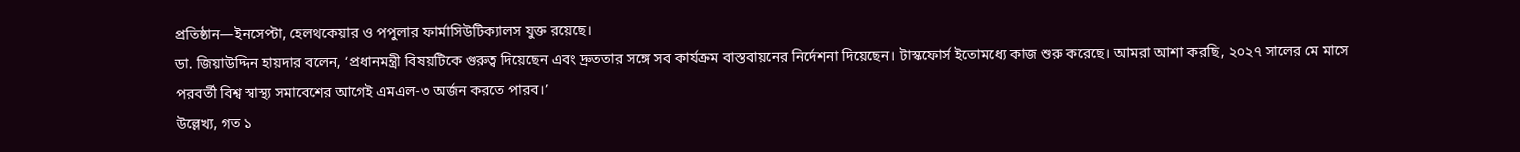প্রতিষ্ঠান—ইনসেপ্টা, হেলথকেয়ার ও পপুলার ফার্মাসিউটিক্যালস যুক্ত রয়েছে।
ডা. জিয়াউদ্দিন হায়দার বলেন, ‘প্রধানমন্ত্রী বিষয়টিকে গুরুত্ব দিয়েছেন এবং দ্রুততার সঙ্গে সব কার্যক্রম বাস্তবায়নের নির্দেশনা দিয়েছেন। টাস্কফোর্স ইতোমধ্যে কাজ শুরু করেছে। আমরা আশা করছি, ২০২৭ সালের মে মাসে পরবর্তী বিশ্ব স্বাস্থ্য সমাবেশের আগেই এমএল-৩ অর্জন করতে পারব।’
উল্লেখ্য, গত ১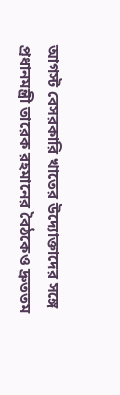আগস্ট বেসরকারি খাতের উদ্যোক্তাদের সঙ্গে প্রধানমন্ত্রী তারেক রহমানের বৈঠকেও দ্রুততম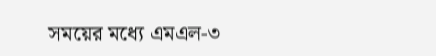সময়ের মধ্যে এমএল-৩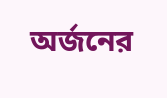অর্জনের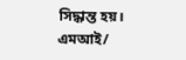সিদ্ধান্ত হয়।
এমআই/